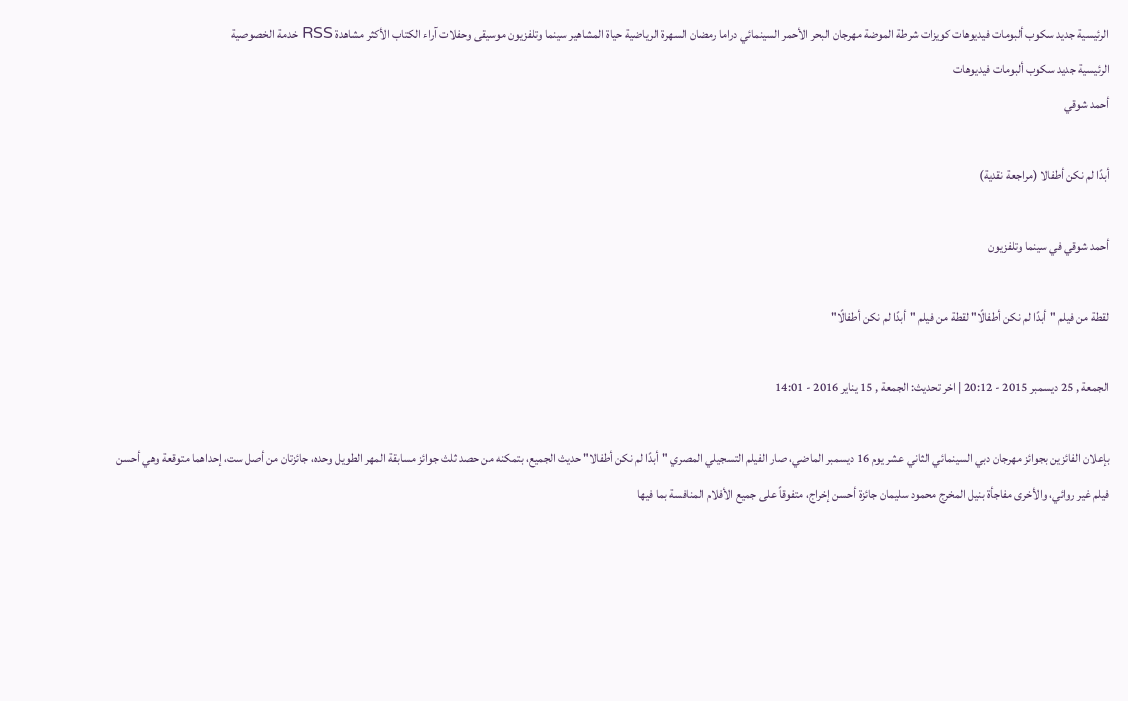الرئيسية جديد سكوب ألبومات فيديوهات كويزات شرطة الموضة مهرجان البحر الأحمر السينمائي دراما رمضان السهرة الرياضية حياة المشاهير سينما وتلفزيون موسيقى وحفلات آراء الكتاب الأكثر مشاهدة RSS خدمة الخصوصية
الرئيسية جديد سكوب ألبومات فيديوهات
أحمد شوقي

أبدًا لم نكن أطفالا (مراجعة نقدية)

أحمد شوقي في سينما وتلفزيون

لقطة من فيلم "أبدًا لم نكن أطفالًا" لقطة من فيلم "أبدًا لم نكن أطفالًا"

الجمعة , 25 ديسمبر 2015 - 20:12 | اخر تحديث: الجمعة , 15 يناير 2016 - 14:01

بإعلان الفائزين بجوائز مهرجان دبي السينمائي الثاني عشر يوم 16 ديسمبر الماضي، صار الفيلم التسجيلي المصري "أبدًا لم نكن أطفالا" حديث الجميع، بتمكنه من حصد ثلث جوائز مسابقة المهر الطويل وحده، جائزتان من أصل ست، إحداهما متوقعة وهي أحسن فيلم غير روائي، والأخرى مفاجأة بنيل المخرج محمود سليمان جائزة أحسن إخراج، متفوقاً على جميع الأفلام المنافسة بما فيها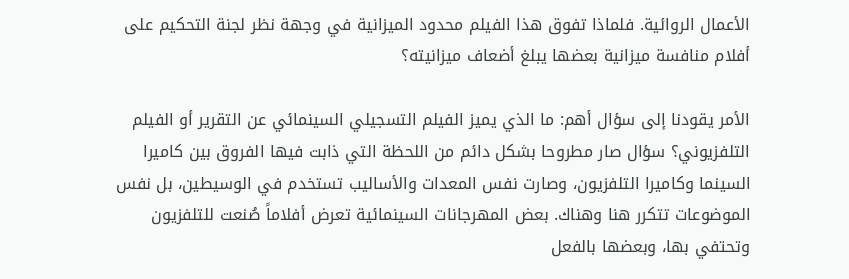الأعمال الروائية. فلماذا تفوق هذا الفيلم محدود الميزانية في وجهة نظر لجنة التحكيم على أفلام منافسة ميزانية بعضها يبلغ أضعاف ميزانيته؟

الأمر يقودنا إلى سؤال أهم: ما الذي يميز الفيلم التسجيلي السينمائي عن التقرير أو الفيلم التلفزيوني؟ سؤال صار مطروحا بشكل دائم من اللحظة التي ذابت فيها الفروق بين كاميرا السينما وكاميرا التلفزيون، وصارت نفس المعدات والأساليب تستخدم في الوسيطين، بل نفس الموضوعات تتكرر هنا وهناك. بعض المهرجانات السينمائية تعرض أفلاماً صُنعت للتلفزيون وتحتفي بها، وبعضها بالفعل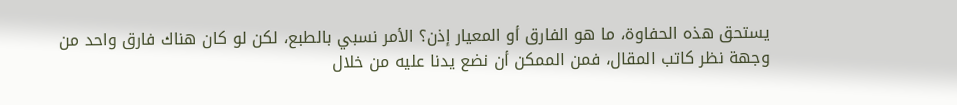يستحق هذه الحفاوة، ما هو الفارق أو المعيار إذن؟ الأمر نسبي بالطبع، لكن لو كان هناك فارق واحد من وجهة نظر كاتب المقال، فمن الممكن أن نضع يدنا عليه من خلال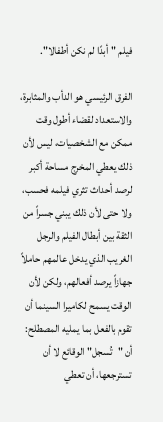فيلم "أبدًا لم نكن أطفالا".

الفرق الرئيسي هو الدأب والمثابرة، والاستعداد لقضاء أطول وقت ممكن مع الشخصيات، ليس لأن ذلك يعطي المخرج مساحة أكبر لرصد أحداث تثري فيلمه فحسب، ولا حتى لأن ذلك يبني جسراً من الثقة بين أبطال الفيلم والرجل الغريب الذي يدخل عالمهم حاملاً جهازاً يرصد أفعالهم، ولكن لأن الوقت يسمح لكاميرا السينما أن تقوم بالفعل بما يمليه المصطلح: أن "تُسجل" الوقائع لا أن تسترجعها، أن تعطي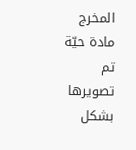المخرج مادة حيّة تم تصويرها بشكل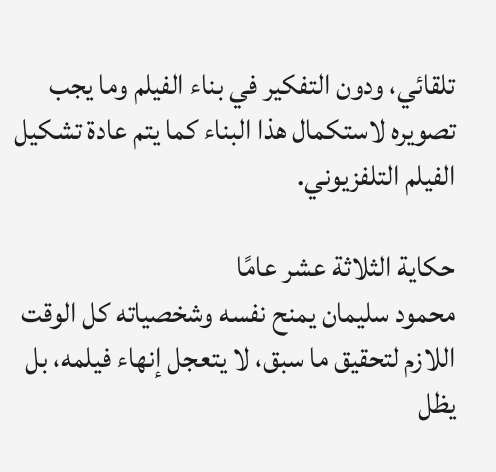تلقائي، ودون التفكير في بناء الفيلم وما يجب تصويره لاستكمال هذا البناء كما يتم عادة تشكيل الفيلم التلفزيوني.

حكاية الثلاثة عشر عامًا
محمود سليمان يمنح نفسه وشخصياته كل الوقت اللازم لتحقيق ما سبق، لا يتعجل إنهاء فيلمه، بل يظل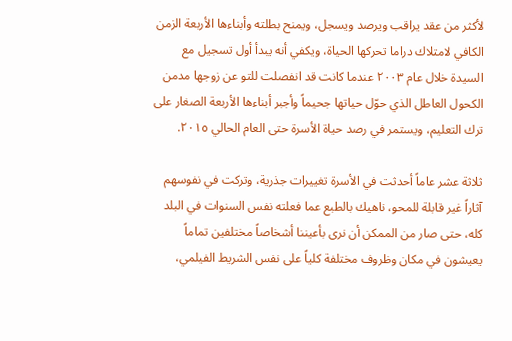لأكثر من عقد يراقب ويرصد ويسجل، ويمنح بطلته وأبناءها الأربعة الزمن الكافي لامتلاك دراما تحركها الحياة، ويكفي أنه يبدأ أول تسجيل مع السيدة خلال عام ٢٠٠٣ عندما كانت قد انفصلت للتو عن زوجها مدمن الكحول العاطل الذي حوّل حياتها جحيماً وأجبر أبناءها الأربعة الصغار على ترك التعليم، ويستمر في رصد حياة الأسرة حتى العام الحالي ٢٠١٥.

ثلاثة عشر عاماً أحدثت في الأسرة تغييرات جذرية، وتركت في نفوسهم آثاراً غير قابلة للمحو، ناهيك بالطبع عما فعلته نفس السنوات في البلد كله، حتى صار من الممكن أن نرى بأعيننا أشخاصاً مختلفين تماماً يعيشون في مكان وظروف مختلفة كلياً على نفس الشريط الفيلمي،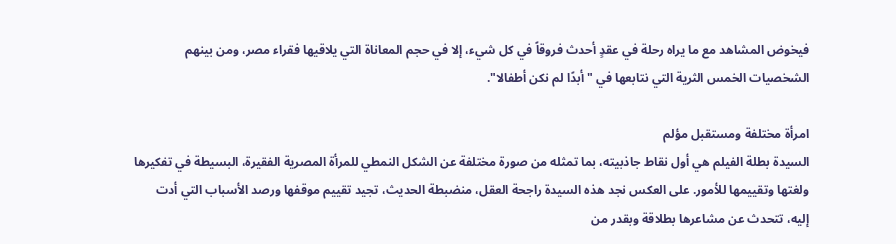فيخوض المشاهد مع ما يراه رحلة في عقدٍ أحدث فروقاً في كل شيء، إلا في حجم المعاناة التي يلاقيها فقراء مصر، ومن بينهم الشخصيات الخمس الثرية التي نتابعها في "أبدًا لم نكن أطفالا".

امرأة مختلفة ومستقبل مؤلم
السيدة بطلة الفيلم هي أول نقاط جاذبيته، بما تمثله من صورة مختلفة عن الشكل النمطي للمرأة المصرية الفقيرة، البسيطة في تفكيرها ولغتها وتقييمها للأمور. على العكس نجد هذه السيدة راجحة العقل، منضبطة الحديث، تجيد تقييم موقفها ورصد الأسباب التي أدت إليه، تتحدث عن مشاعرها بطلاقة وبقدر من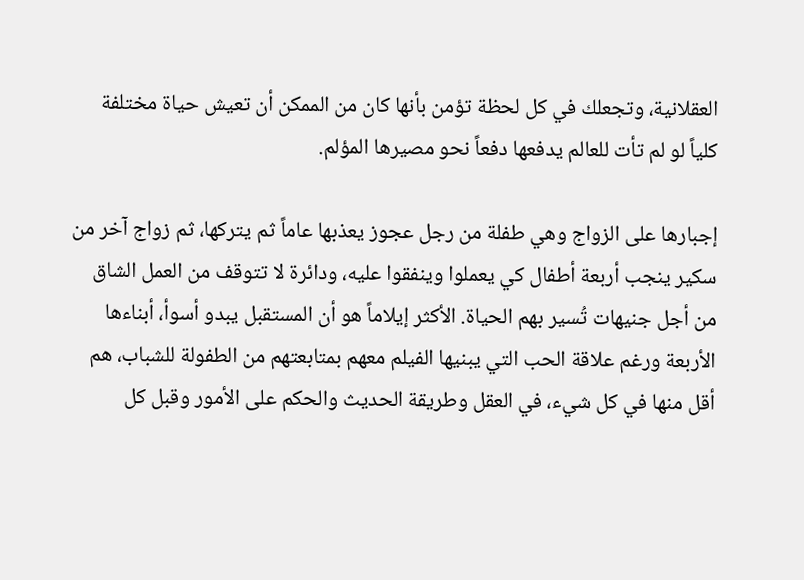العقلانية، وتجعلك في كل لحظة تؤمن بأنها كان من الممكن أن تعيش حياة مختلفة كلياً لو لم تأت للعالم يدفعها دفعاً نحو مصيرها المؤلم.

إجبارها على الزواج وهي طفلة من رجل عجوز يعذبها عاماً ثم يتركها، ثم زواج آخر من سكير ينجب أربعة أطفال كي يعملوا وينفقوا عليه، ودائرة لا تتوقف من العمل الشاق من أجل جنيهات تُسير بهم الحياة. الأكثر إيلاماً هو أن المستقبل يبدو أسوأ، أبناءها الأربعة ورغم علاقة الحب التي يبنيها الفيلم معهم بمتابعتهم من الطفولة للشباب، هم أقل منها في كل شيء، في العقل وطريقة الحديث والحكم على الأمور وقبل كل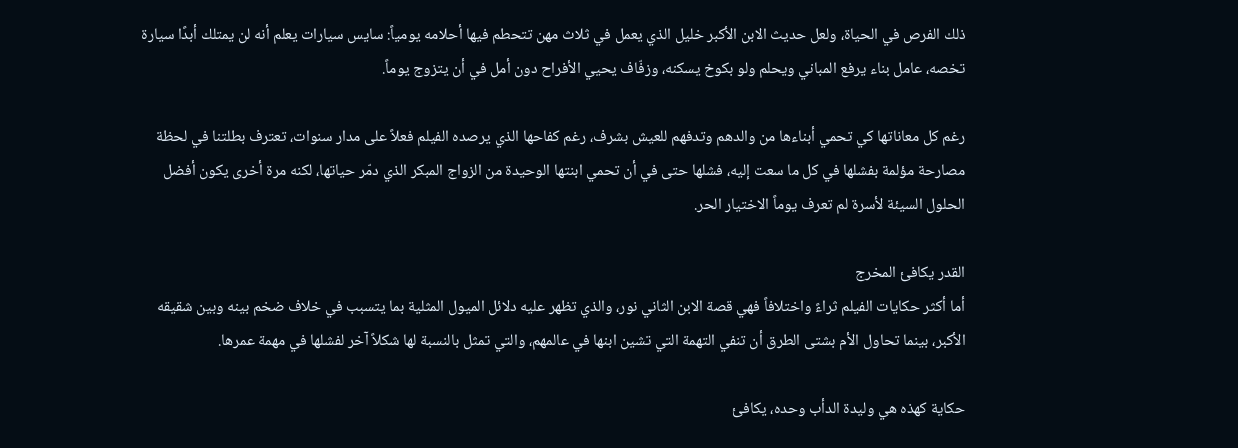ذلك الفرص في الحياة، ولعل حديث الابن الأكبر خليل الذي يعمل في ثلاث مهن تتحطم فيها أحلامه يومياً: سايس سيارات يعلم أنه لن يمتلك أبدًا سيارة تخصه، عامل بناء يرفع المباني ويحلم ولو بكوخ يسكنه، وزفّاف يحيي الأفراح دون أمل في أن يتزوج يوماً.

رغم كل معاناتها كي تحمي أبناءها من والدهم وتدفهم للعيش بشرف، رغم كفاحها الذي يرصده الفيلم فعلاً على مدار سنوات، تعترف بطلتنا في لحظة مصارحة مؤلمة بفشلها في كل ما سعت إليه، فشلها حتى في أن تحمي ابنتها الوحيدة من الزواج المبكر الذي دمّر حياتها، لكنه مرة أخرى يكون أفضل الحلول السيئة لأسرة لم تعرف يوماً الاختيار الحر.

القدر يكافئ المخرج
أما أكثر حكايات الفيلم ثراءً واختلافاً فهي قصة الابن الثاني نور، والذي تظهر عليه دلائل الميول المثلية بما يتسبب في خلاف ضخم بينه وبين شقيقه الأكبر، بينما تحاول الأم بشتى الطرق أن تنفي التهمة التي تشين ابنها في عالمهم، والتي تمثل بالنسبة لها شكلاً آخر لفشلها في مهمة عمرها.

حكاية كهذه هي وليدة الدأب وحده، يكافئ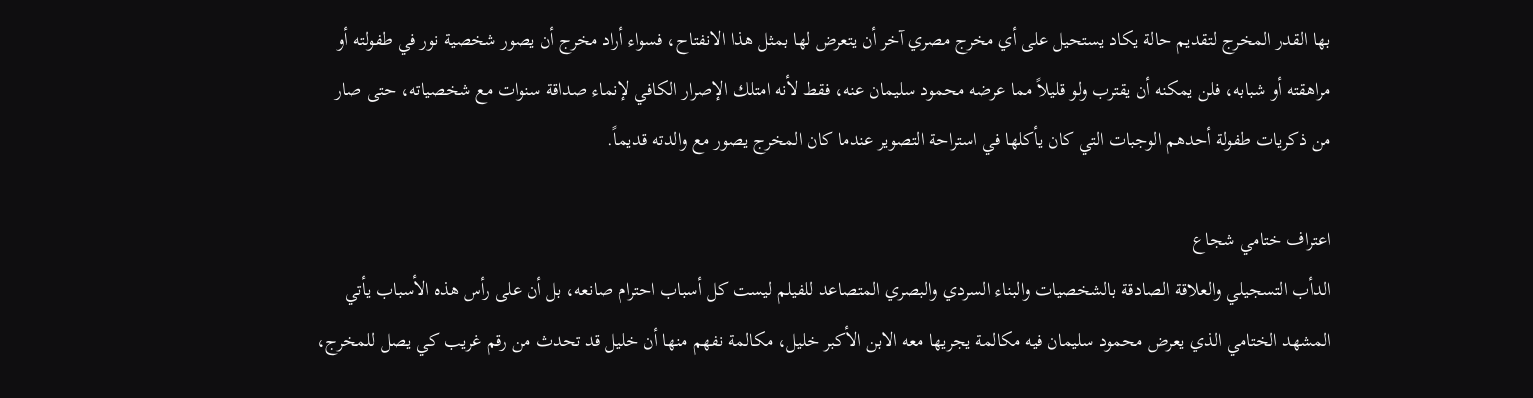بها القدر المخرج لتقديم حالة يكاد يستحيل على أي مخرج مصري آخر أن يتعرض لها بمثل هذا الانفتاح، فسواء أراد مخرج أن يصور شخصية نور في طفولته أو مراهقته أو شبابه، فلن يمكنه أن يقترب ولو قليلاً مما عرضه محمود سليمان عنه، فقط لأنه امتلك الإصرار الكافي لإنماء صداقة سنوات مع شخصياته، حتى صار من ذكريات طفولة أحدهم الوجبات التي كان يأكلها في استراحة التصوير عندما كان المخرج يصور مع والدته قديماً.

اعتراف ختامي شجاع
الدأب التسجيلي والعلاقة الصادقة بالشخصيات والبناء السردي والبصري المتصاعد للفيلم ليست كل أسباب احترام صانعه، بل أن على رأس هذه الأسباب يأتي المشهد الختامي الذي يعرض محمود سليمان فيه مكالمة يجريها معه الابن الأكبر خليل، مكالمة نفهم منها أن خليل قد تحدث من رقم غريب كي يصل للمخرج،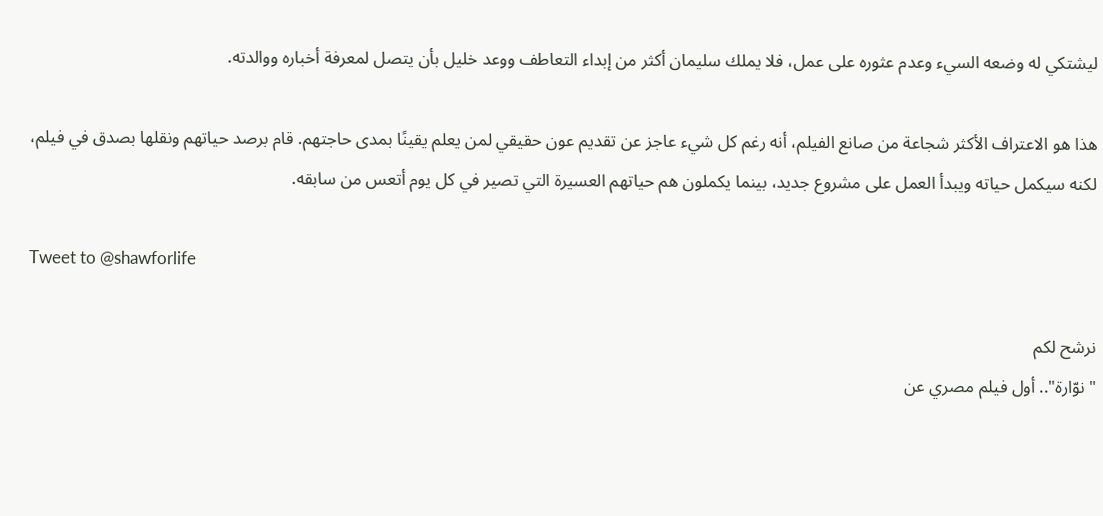ليشتكي له وضعه السيء وعدم عثوره على عمل، فلا يملك سليمان أكثر من إبداء التعاطف ووعد خليل بأن يتصل لمعرفة أخباره ووالدته.

هذا هو الاعتراف الأكثر شجاعة من صانع الفيلم، أنه رغم كل شيء عاجز عن تقديم عون حقيقي لمن يعلم يقينًا بمدى حاجتهم. قام برصد حياتهم ونقلها بصدق في فيلم، لكنه سيكمل حياته ويبدأ العمل على مشروع جديد، بينما يكملون هم حياتهم العسيرة التي تصير في كل يوم أتعس من سابقه.

Tweet to @shawforlife

نرشح لكم
"نوّارة".. أول فيلم مصري عن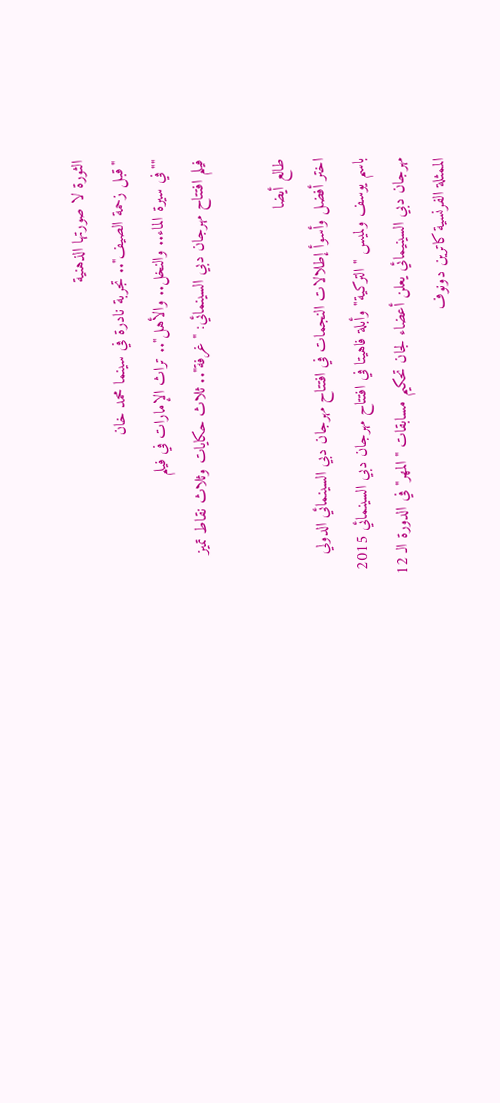الثورة لا صورتها الذهنية
"قبل زحمة الصيف".. تجربة نادرة في سينما محمد خان
""في سيرة الماء.. والنخل.. والأهل".. تراث الإمارات في فيلم
فيلم افتتاح مهرجان دبي السينمائي: "غرفة".. ثلاث حكايات وثلاث نقاط تميز

طالع أيضا
اختر أفضل وأسوأ إطلالات النجمات في افتتاح مهرجان دبي السينمائي الدولي
باسم يوسف ولميس "التركية" وأبلة فاهيتا في افتتاح مهرجان دبي السينمائي 2015
مهرجان دبي السينيمائي يعلن أعضاء لجان تحكيم مسابقات "المهر" في الدورة الـ 12
الممثلة الفرنسية كاترين دونوف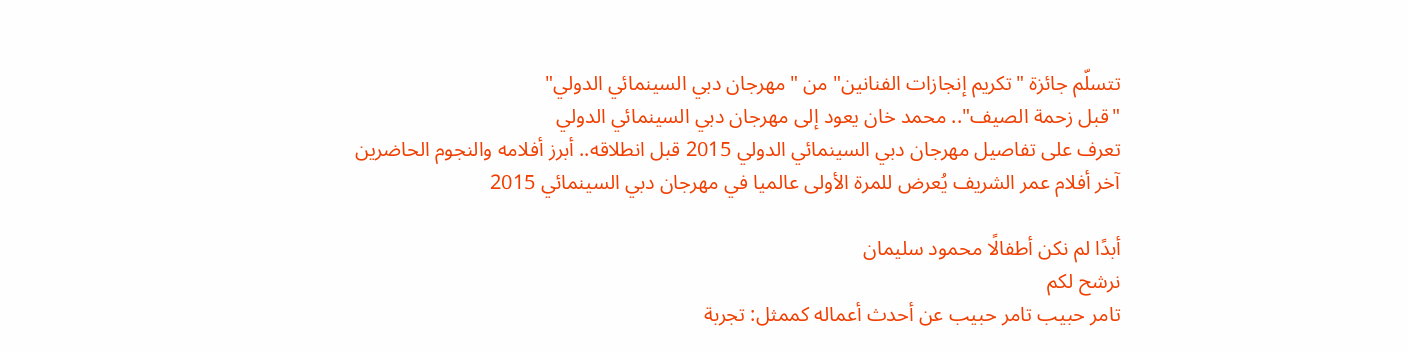تتسلّم جائزة "تكريم إنجازات الفنانين" من "مهرجان دبي السينمائي الدولي"
"قبل زحمة الصيف".. محمد خان يعود إلى مهرجان دبي السينمائي الدولي
تعرف على تفاصيل مهرجان دبي السينمائي الدولي 2015 قبل انطلاقه.. أبرز أفلامه والنجوم الحاضرين
آخر أفلام عمر الشريف يُعرض للمرة الأولى عالميا في مهرجان دبي السينمائي 2015

أبدًا لم نكن أطفالًا محمود سليمان
نرشح لكم
تامر حبيب تامر حبيب عن أحدث أعماله كممثل: تجربة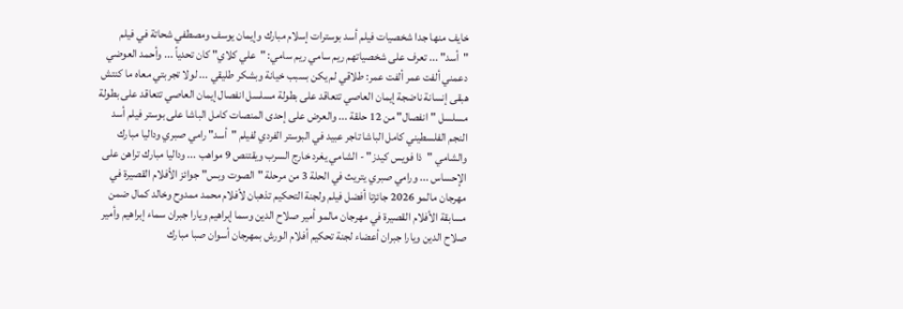خايف منها جدا شخصيات فيلم أسد بوسترات إسلام مبارك وإيمان يوسف ومصطفي شحاتة في فيلم "أسد" ... تعرف على شخصياتهم ريم سامي ريم سامي: "علي كلاي" كان تحدياً ... وأحمد العوضي دعمني ألفت عمر ألفت عمر: طلاقي لم يكن بسبب خيانة وبشكر طليقي ... لولا تجربتي معاه ما كنتش هبقى إنسانة ناضجة إيمان العاصي تتعاقد على بطولة مسلسل انفصال إيمان العاصي تتعاقد على بطولة مسلسل "انفصال" من 12 حلقة ... والعرض على إحدى المنصات كامل الباشا على بوستر فيلم أسد النجم الفلسطيني كامل الباشا تاجر عبيد في البوستر الفردي لفيلم "أسد" رامي صبري وداليا مبارك والشامي "ذا فويس كيدز" - الشامي يغرد خارج السرب ويقتنص 9 مواهب ... وداليا مبارك تراهن على الإحساس ... ورامي صبري يتريث في الحلة 3 من مرحلة "الصوت وبس" جوائز الأفلام القصيرة في مهرجان مالمو 2026 جائزتا أفضل فيلم ولجنة التحكيم تذهبان لأفلام محمد ممدوح وخالد كمال ضمن مسابقة الأفلام القصيرة في مهرجان مالمو أمير صلاح الدين وسما إبراهيم ويارا جبران سماء إبراهيم وأمير صلاح الدين ويارا جبران أعضاء لجنة تحكيم أفلام الورش بمهرجان أسوان صبا مبارك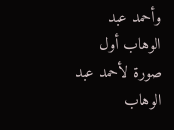وأحمد عبد الوهاب أول صورة لأحمد عبد الوهاب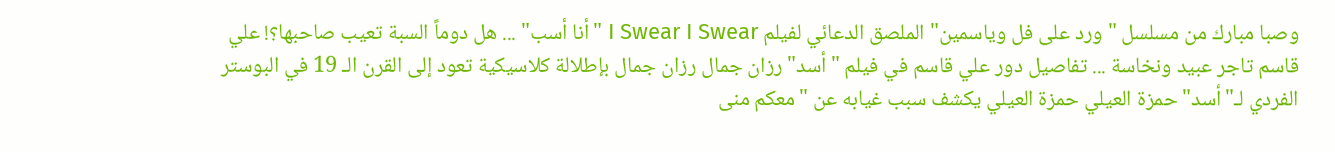وصبا مبارك من مسلسل "ورد على فل وياسمين" الملصق الدعائي لفيلم I Swear I Swear "أنا أسب" ... هل دوماً السبة تعيب صاحبها؟! علي قاسم تاجر عبيد ونخاسة ... تفاصيل دور علي قاسم في فيلم "أسد" رزان جمال رزان جمال بإطلالة كلاسيكية تعود إلى القرن الـ 19 في البوستر الفردي لـ"أسد" حمزة العيلي حمزة العيلي يكشف سبب غيابه عن "معكم منى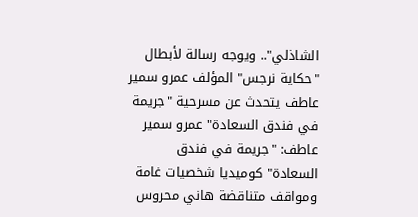الشاذلي".. ويوجه رسالة لأبطال "حكاية نرجس" المؤلف عمرو سمير عاطف يتحدث عن مسرحية "جريمة في فندق السعادة" عمرو سمير عاطف: "جريمة في فندق السعادة" كوميديا شخصيات غامة ومواقف متناقضة هاني محروس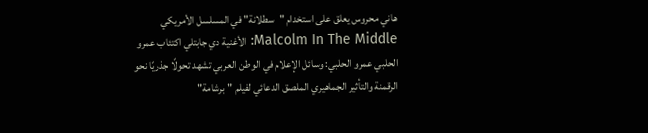هاني محروس يعلق على استخدام "سطلانة" في المسلسل الأمريكي Malcolm In The Middle: الأغنية دي جابتلي اكتئاب عمرو الحلبي عمرو الحلبي: وسائل الإعلام في الوطن العربي تشهد تحولًا جذريًا نحو الرقمنة والتأثير الجماهيري الملصق الدعائي لفيلم "برشامة"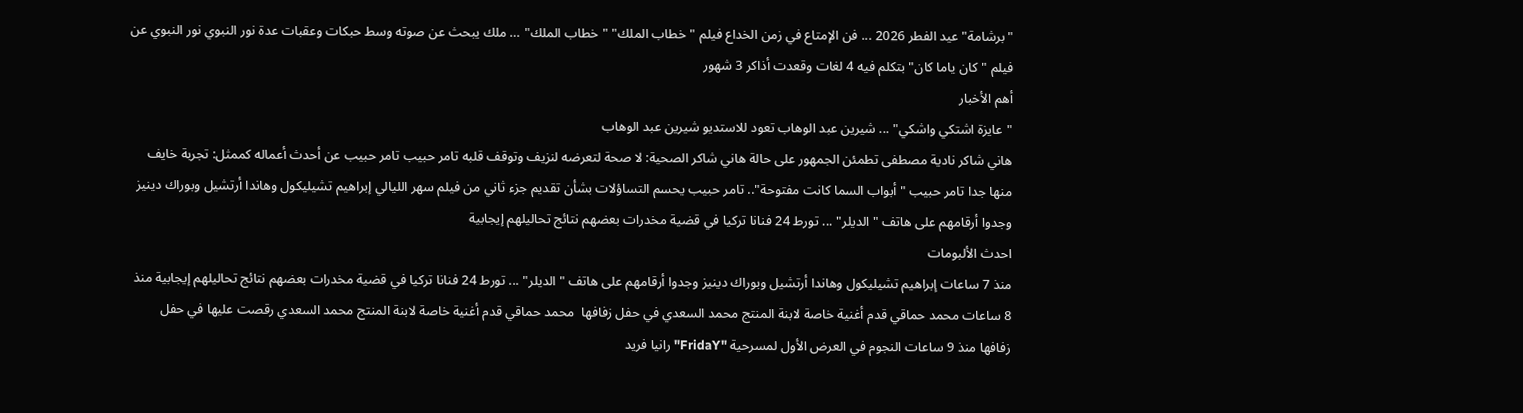"برشامة" عيد الفطر 2026 ... فن الإمتاع في زمن الخداع فيلم "خطاب الملك" "خطاب الملك" … ملك يبحث عن صوته وسط حبكات وعقبات عدة نور النبوي نور النبوي عن فيلم "كان ياما كان" بتكلم فيه 4 لغات وقعدت أذاكر 3 شهور
أهم الأخبار
"عايزة اشتكي واشكي" ... شيرين عبد الوهاب تعود للاستديو شيرين عبد الوهاب
هاني شاكر نادية مصطفى تطمئن الجمهور على حالة هاني شاكر الصحية: لا صحة لتعرضه لنزيف وتوقف قلبه تامر حبيب تامر حبيب عن أحدث أعماله كممثل: تجربة خايف منها جدا تامر حبيب "أبواب السما كانت مفتوحة".. تامر حبيب يحسم التساؤلات بشأن تقديم جزء ثاني من فيلم سهر الليالي إبراهيم تشيليكول وهاندا أرتشيل وبوراك دينيز وجدوا أرقامهم على هاتف "الديلر" ... تورط 24 فنانا تركيا في قضية مخدرات بعضهم نتائج تحاليلهم إيجابية
احدث الألبومات
منذ 7 ساعات إبراهيم تشيليكول وهاندا أرتشيل وبوراك دينيز وجدوا أرقامهم على هاتف "الديلر" ... تورط 24 فنانا تركيا في قضية مخدرات بعضهم نتائج تحاليلهم إيجابية منذ 8 ساعات محمد حماقي قدم أغنية خاصة لابنة المنتج محمد السعدي في حفل زفافها  محمد حماقي قدم أغنية خاصة لابنة المنتج محمد السعدي رقصت عليها في حفل زفافها منذ 9 ساعات النجوم في العرض الأول لمسرحية "FridaY" رانيا فريد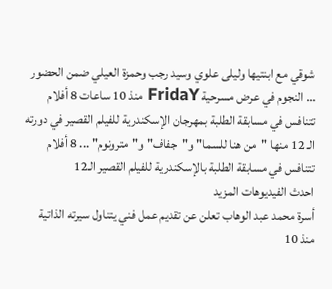شوقي مع ابنتيها وليلى علوي وسيد رجب وحمزة العيلي ضمن الحضور … النجوم في عرض مسرحية FridaY منذ 10 ساعات 8 أفلام تتنافس في مسابقة الطلبة بمهرجان الإسكندرية للفيلم القصير في دورته الـ 12 منها "من هنا للسما" و"جفاف" و"مترونوم" ... 8 أفلام تتنافس في مسابقة الطلبة بالإسكندرية للفيلم القصير الـ12
احدث الفيديوهات المزيد
أسرة محمد عبد الوهاب تعلن عن تقديم عمل فني يتناول سيرته الذاتية منذ 10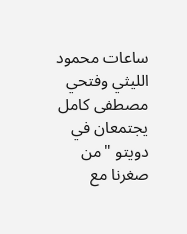ساعات محمود الليثي وفتحي مصطفى كامل يجتمعان في دويتو "من صغرنا مع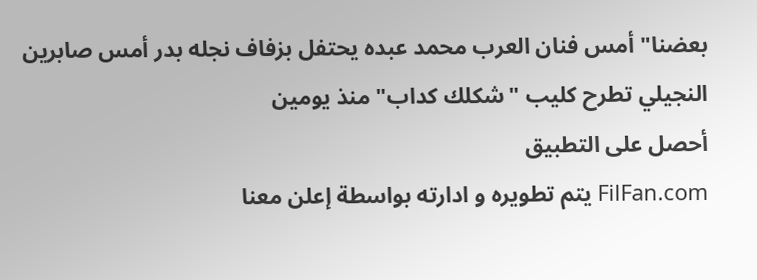بعضنا" أمس فنان العرب محمد عبده يحتفل بزفاف نجله بدر أمس صابرين النجيلي تطرح كليب "شكلك كداب" منذ يومين
أحصل على التطبيق
FilFan.com يتم تطويره و ادارته بواسطة إعلن معنا